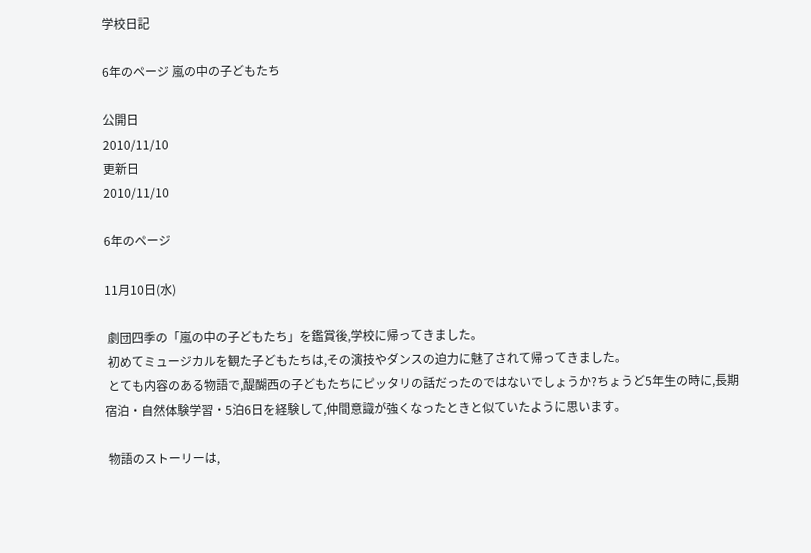学校日記

6年のページ 嵐の中の子どもたち

公開日
2010/11/10
更新日
2010/11/10

6年のページ

11月10日(水)

 劇団四季の「嵐の中の子どもたち」を鑑賞後,学校に帰ってきました。
 初めてミュージカルを観た子どもたちは,その演技やダンスの迫力に魅了されて帰ってきました。
 とても内容のある物語で,醍醐西の子どもたちにピッタリの話だったのではないでしょうか?ちょうど5年生の時に,長期宿泊・自然体験学習・5泊6日を経験して,仲間意識が強くなったときと似ていたように思います。

 物語のストーリーは,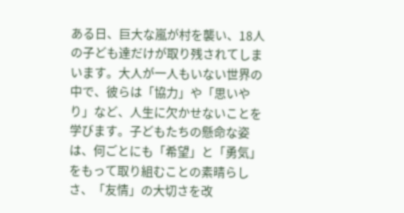ある日、巨大な嵐が村を襲い、18人の子ども達だけが取り残されてしまいます。大人が一人もいない世界の中で、彼らは「協力」や「思いやり」など、人生に欠かせないことを学びます。子どもたちの懸命な姿は、何ごとにも「希望」と「勇気」をもって取り組むことの素晴らしさ、「友情」の大切さを改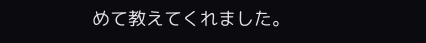めて教えてくれました。